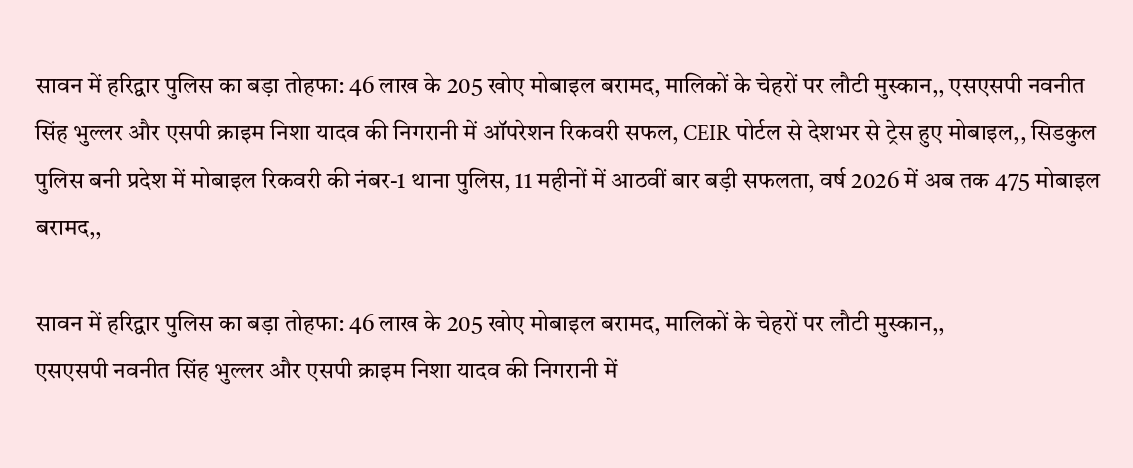सावन में हरिद्वार पुलिस का बड़ा तोहफा: 46 लाख के 205 खोए मोबाइल बरामद, मालिकों के चेहरों पर लौटी मुस्कान,, एसएसपी नवनीत सिंह भुल्लर और एसपी क्राइम निशा यादव की निगरानी में ऑपरेशन रिकवरी सफल, CEIR पोर्टल से देशभर से ट्रेस हुए मोबाइल,, सिडकुल पुलिस बनी प्रदेश में मोबाइल रिकवरी की नंबर-1 थाना पुलिस, 11 महीनों में आठवीं बार बड़ी सफलता, वर्ष 2026 में अब तक 475 मोबाइल बरामद,,

सावन में हरिद्वार पुलिस का बड़ा तोहफा: 46 लाख के 205 खोए मोबाइल बरामद, मालिकों के चेहरों पर लौटी मुस्कान,,
एसएसपी नवनीत सिंह भुल्लर और एसपी क्राइम निशा यादव की निगरानी में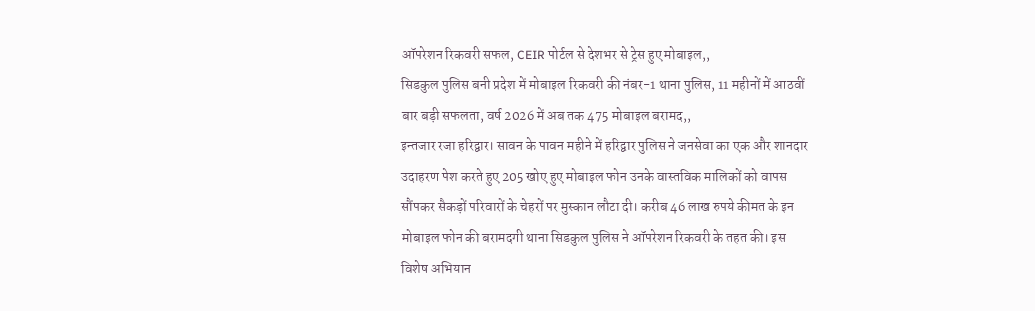ऑपरेशन रिकवरी सफल, CEIR पोर्टल से देशभर से ट्रेस हुए मोबाइल,,
सिडकुल पुलिस बनी प्रदेश में मोबाइल रिकवरी की नंबर-1 थाना पुलिस, 11 महीनों में आठवीं बार बड़ी सफलता, वर्ष 2026 में अब तक 475 मोबाइल बरामद,,
इन्तजार रजा हरिद्वार। सावन के पावन महीने में हरिद्वार पुलिस ने जनसेवा का एक और शानदार उदाहरण पेश करते हुए 205 खोए हुए मोबाइल फोन उनके वास्तविक मालिकों को वापस सौंपकर सैकड़ों परिवारों के चेहरों पर मुस्कान लौटा दी। करीब 46 लाख रुपये कीमत के इन मोबाइल फोन की बरामदगी थाना सिडकुल पुलिस ने ऑपरेशन रिकवरी के तहत की। इस विशेष अभियान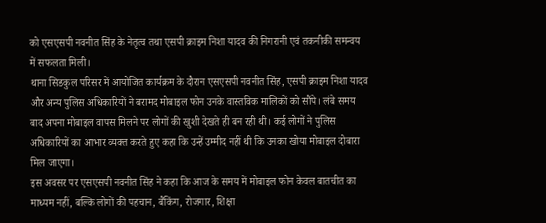को एसएसपी नवनीत सिंह के नेतृत्व तथा एसपी क्राइम निशा यादव की निगरानी एवं तकनीकी समन्वय में सफलता मिली।
थाना सिडकुल परिसर में आयोजित कार्यक्रम के दौरान एसएसपी नवनीत सिंह, एसपी क्राइम निशा यादव और अन्य पुलिस अधिकारियों ने बरामद मोबाइल फोन उनके वास्तविक मालिकों को सौंपे। लंबे समय बाद अपना मोबाइल वापस मिलने पर लोगों की खुशी देखते ही बन रही थी। कई लोगों ने पुलिस अधिकारियों का आभार व्यक्त करते हुए कहा कि उन्हें उम्मीद नहीं थी कि उनका खोया मोबाइल दोबारा मिल जाएगा।
इस अवसर पर एसएसपी नवनीत सिंह ने कहा कि आज के समय में मोबाइल फोन केवल बातचीत का माध्यम नहीं, बल्कि लोगों की पहचान, बैंकिंग, रोजगार, शिक्षा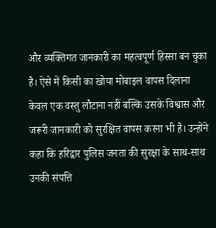और व्यक्तिगत जानकारी का महत्वपूर्ण हिस्सा बन चुका है। ऐसे में किसी का खोया मोबाइल वापस दिलाना केवल एक वस्तु लौटाना नहीं बल्कि उसके विश्वास और जरूरी जानकारी को सुरक्षित वापस करना भी है। उन्होंने कहा कि हरिद्वार पुलिस जनता की सुरक्षा के साथ-साथ उनकी संपत्ति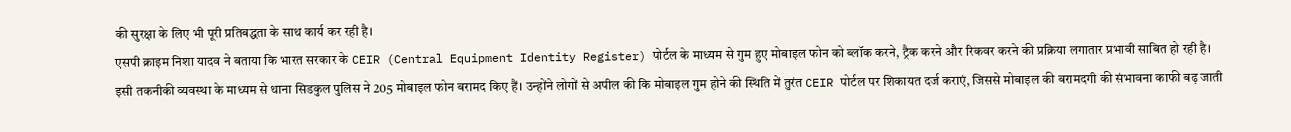की सुरक्षा के लिए भी पूरी प्रतिबद्धता के साथ कार्य कर रही है।
एसपी क्राइम निशा यादव ने बताया कि भारत सरकार के CEIR (Central Equipment Identity Register) पोर्टल के माध्यम से गुम हुए मोबाइल फोन को ब्लॉक करने, ट्रैक करने और रिकवर करने की प्रक्रिया लगातार प्रभावी साबित हो रही है। इसी तकनीकी व्यवस्था के माध्यम से थाना सिडकुल पुलिस ने 205 मोबाइल फोन बरामद किए हैं। उन्होंने लोगों से अपील की कि मोबाइल गुम होने की स्थिति में तुरंत CEIR पोर्टल पर शिकायत दर्ज कराएं, जिससे मोबाइल की बरामदगी की संभावना काफी बढ़ जाती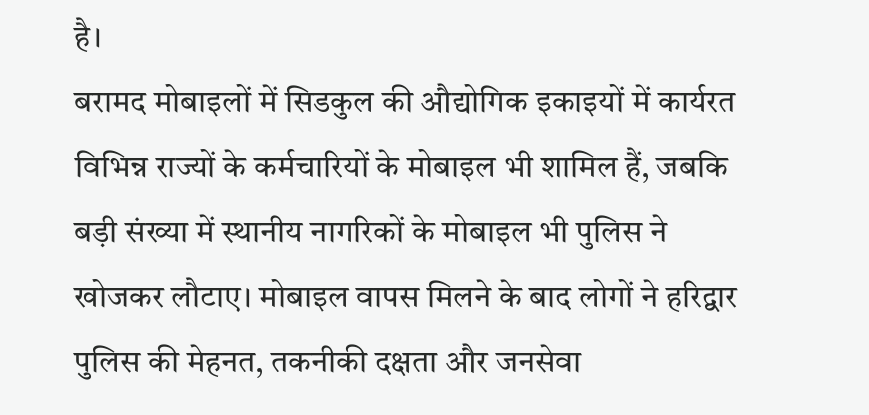है।
बरामद मोबाइलों में सिडकुल की औद्योगिक इकाइयों में कार्यरत विभिन्न राज्यों के कर्मचारियों के मोबाइल भी शामिल हैं, जबकि बड़ी संख्या में स्थानीय नागरिकों के मोबाइल भी पुलिस ने खोजकर लौटाए। मोबाइल वापस मिलने के बाद लोगों ने हरिद्वार पुलिस की मेहनत, तकनीकी दक्षता और जनसेवा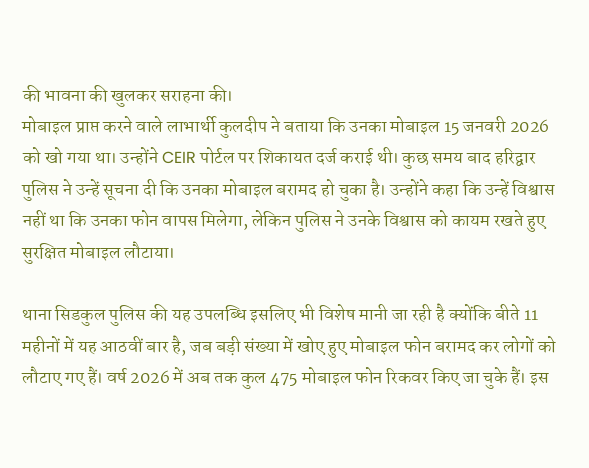की भावना की खुलकर सराहना की।
मोबाइल प्राप्त करने वाले लाभार्थी कुलदीप ने बताया कि उनका मोबाइल 15 जनवरी 2026 को खो गया था। उन्होंने CEIR पोर्टल पर शिकायत दर्ज कराई थी। कुछ समय बाद हरिद्वार पुलिस ने उन्हें सूचना दी कि उनका मोबाइल बरामद हो चुका है। उन्होंने कहा कि उन्हें विश्वास नहीं था कि उनका फोन वापस मिलेगा, लेकिन पुलिस ने उनके विश्वास को कायम रखते हुए सुरक्षित मोबाइल लौटाया।

थाना सिडकुल पुलिस की यह उपलब्धि इसलिए भी विशेष मानी जा रही है क्योंकि बीते 11 महीनों में यह आठवीं बार है, जब बड़ी संख्या में खोए हुए मोबाइल फोन बरामद कर लोगों को लौटाए गए हैं। वर्ष 2026 में अब तक कुल 475 मोबाइल फोन रिकवर किए जा चुके हैं। इस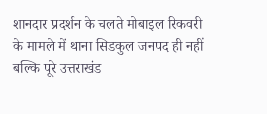शानदार प्रदर्शन के चलते मोबाइल रिकवरी के मामले में थाना सिडकुल जनपद ही नहीं बल्कि पूरे उत्तराखंड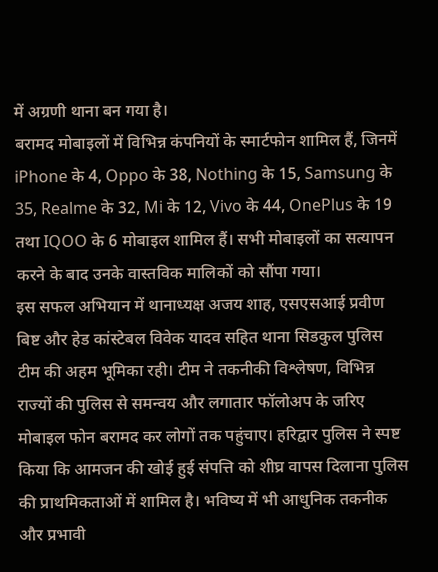में अग्रणी थाना बन गया है।
बरामद मोबाइलों में विभिन्न कंपनियों के स्मार्टफोन शामिल हैं, जिनमें iPhone के 4, Oppo के 38, Nothing के 15, Samsung के 35, Realme के 32, Mi के 12, Vivo के 44, OnePlus के 19 तथा IQOO के 6 मोबाइल शामिल हैं। सभी मोबाइलों का सत्यापन करने के बाद उनके वास्तविक मालिकों को सौंपा गया।
इस सफल अभियान में थानाध्यक्ष अजय शाह, एसएसआई प्रवीण बिष्ट और हेड कांस्टेबल विवेक यादव सहित थाना सिडकुल पुलिस टीम की अहम भूमिका रही। टीम ने तकनीकी विश्लेषण, विभिन्न राज्यों की पुलिस से समन्वय और लगातार फॉलोअप के जरिए मोबाइल फोन बरामद कर लोगों तक पहुंचाए। हरिद्वार पुलिस ने स्पष्ट किया कि आमजन की खोई हुई संपत्ति को शीघ्र वापस दिलाना पुलिस की प्राथमिकताओं में शामिल है। भविष्य में भी आधुनिक तकनीक और प्रभावी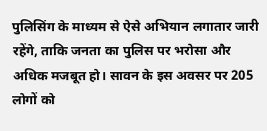पुलिसिंग के माध्यम से ऐसे अभियान लगातार जारी रहेंगे, ताकि जनता का पुलिस पर भरोसा और अधिक मजबूत हो। सावन के इस अवसर पर 205 लोगों को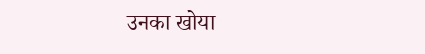उनका खोया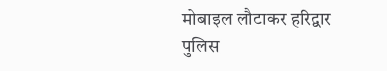मोबाइल लौटाकर हरिद्वार पुलिस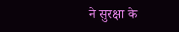ने सुरक्षा के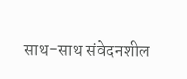साथ-साथ संवेदनशील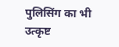पुलिसिंग का भी उत्कृष्ट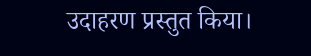उदाहरण प्रस्तुत किया।